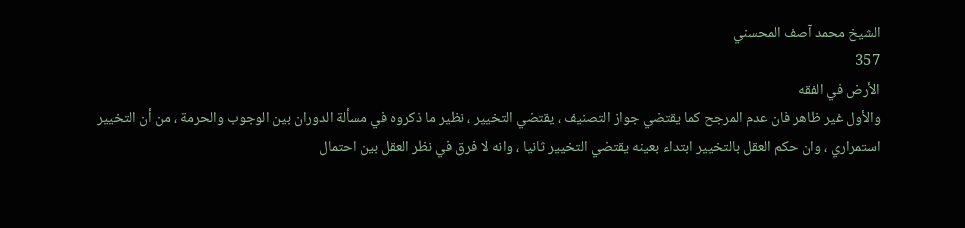الشيخ محمد آصف المحسني
357
الأرض في الفقه
والأول غير ظاهر فان عدم المرجح كما يقتضي جواز التصنيف ، يقتضي التخيير ، نظير ما ذكروه في مسألة الدوران بين الوجوب والحرمة ، من أن التخيير استمراري ، وان حكم العقل بالتخيير ابتداء بعينه يقتضي التخيير ثانيا ، وانه لا فرق في نظر العقل بين احتمال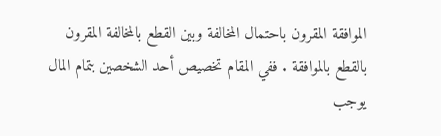الموافقة المقرون باحتمال المخالفة وبين القطع بالمخالفة المقرون بالقطع بالموافقة . ففي المقام تخصيص أحد الشخصين بتمام المال يوجب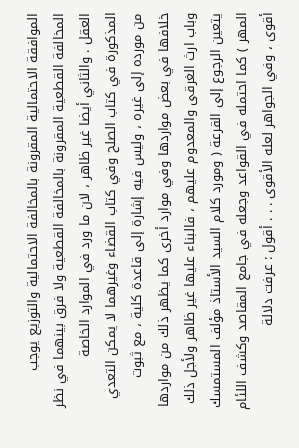الموافقة الاحتمالية المقرونة بالمخالفة الاحتمالية والتوزيع يوجب المخالفة القطعية المقرونة بالمخالفة القطعية ولا فرق بينهما في نظر العقل . والثاني أيضا غير ظاهر ، لان ما ورد في الموارد الخاصة المذكورة في كتاب الصلح وفي كتاب القضاء وغيرهما لا يمكن التعدي من مورده إلى غيره ، وليس فيه إشارة إلى قاعدة كلية ، مع ثبوت خلافها في بعض مواردها وفي موارد أخرى كما يظهر ذلك من مواردها وباب ارث الغرقى والمعدوم عليهم ، فالبناء عليها غير ظاهر ولأجل ذلك يتعين الرجوع إلى القرعة ( ومورد كلام السيد الأستاذ مؤلف المستمسك المهر ) كما احتمله في القواعد وجعله في جامع المقاصد وكشف اللئام أقوى ، وفي الجواهر لعله الأقوى . . . أقول : عرفت دلالة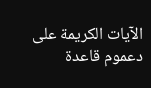الآيات الكريمة على دعموم قاعدة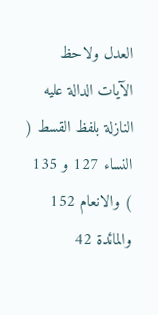العدل ولاحظ الآيات الدالة عليه النازلة بلفظ القسط ( النساء 127 و 135 ) والانعام 152 والمائدة 42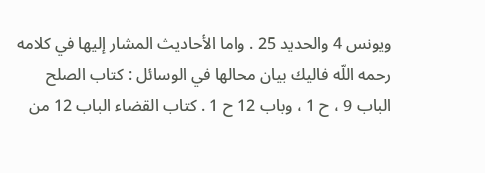ويونس 4 والحديد 25 . واما الأحاديث المشار إليها في كلامه رحمه اللّه فاليك بيان محالها في الوسائل : كتاب الصلح الباب 9 ، ح 1 ، وباب 12 ح 1 . كتاب القضاء الباب 12 من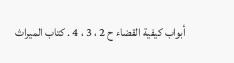أبواب كيفية القضاء ح 2 ، 3 ، 4 . كتاب الميراث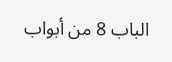الباب 8 من أبواب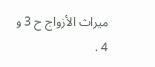ميراث الأزواج ح 3 و 4 .